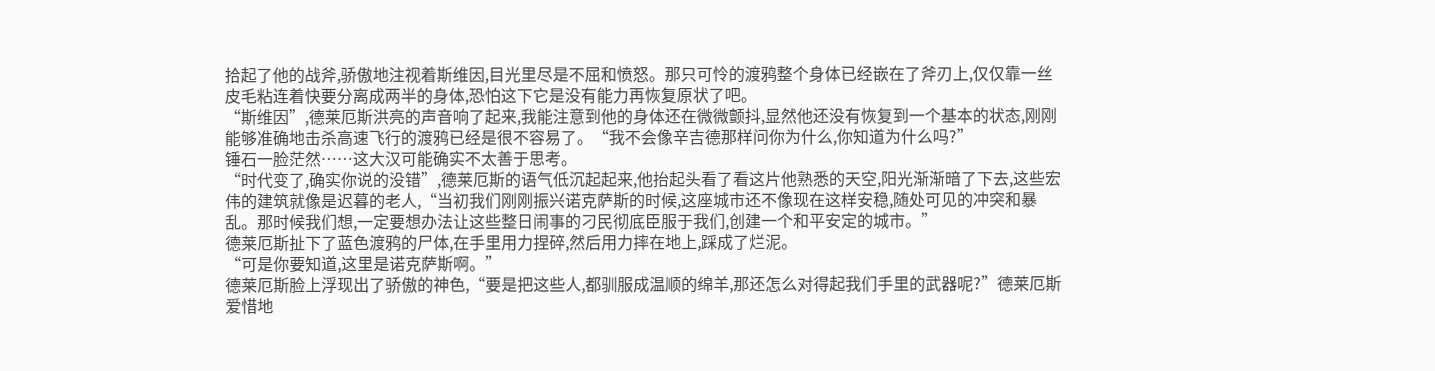拾起了他的战斧,骄傲地注视着斯维因,目光里尽是不屈和愤怒。那只可怜的渡鸦整个身体已经嵌在了斧刃上,仅仅靠一丝皮毛粘连着快要分离成两半的身体,恐怕这下它是没有能力再恢复原状了吧。
“斯维因”,德莱厄斯洪亮的声音响了起来,我能注意到他的身体还在微微颤抖,显然他还没有恢复到一个基本的状态,刚刚能够准确地击杀高速飞行的渡鸦已经是很不容易了。“我不会像辛吉德那样问你为什么,你知道为什么吗?”
锤石一脸茫然……这大汉可能确实不太善于思考。
“时代变了,确实你说的没错”,德莱厄斯的语气低沉起起来,他抬起头看了看这片他熟悉的天空,阳光渐渐暗了下去,这些宏伟的建筑就像是迟暮的老人,“当初我们刚刚振兴诺克萨斯的时候,这座城市还不像现在这样安稳,随处可见的冲突和暴乱。那时候我们想,一定要想办法让这些整日闹事的刁民彻底臣服于我们,创建一个和平安定的城市。”
德莱厄斯扯下了蓝色渡鸦的尸体,在手里用力捏碎,然后用力摔在地上,踩成了烂泥。
“可是你要知道,这里是诺克萨斯啊。”
德莱厄斯脸上浮现出了骄傲的神色,“要是把这些人,都驯服成温顺的绵羊,那还怎么对得起我们手里的武器呢?”德莱厄斯爱惜地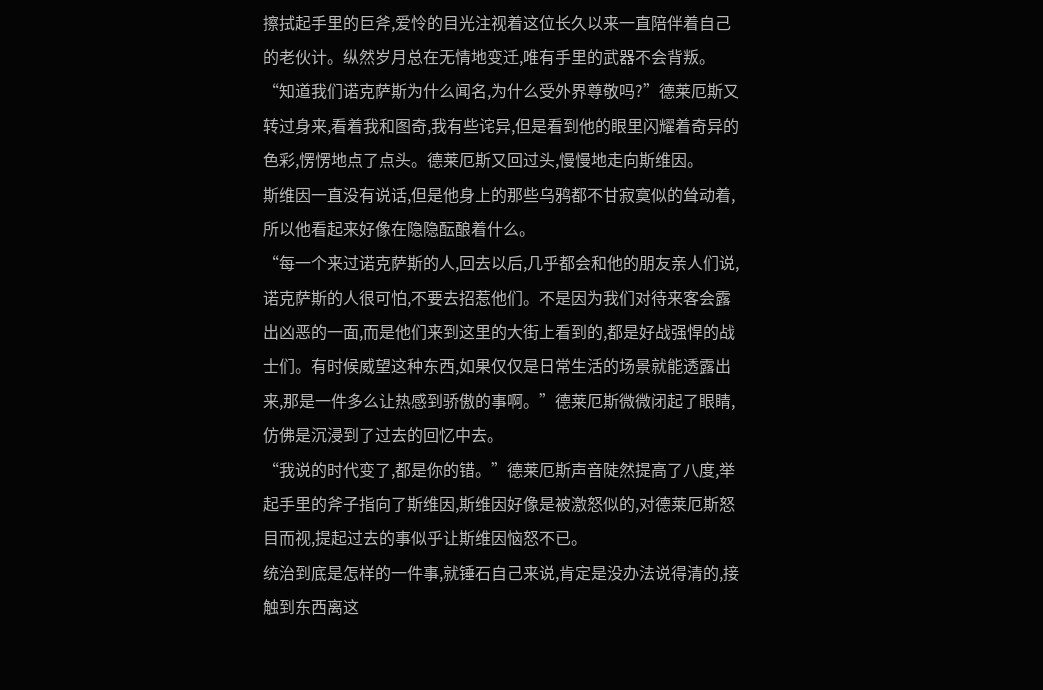擦拭起手里的巨斧,爱怜的目光注视着这位长久以来一直陪伴着自己的老伙计。纵然岁月总在无情地变迁,唯有手里的武器不会背叛。
“知道我们诺克萨斯为什么闻名,为什么受外界尊敬吗?”德莱厄斯又转过身来,看着我和图奇,我有些诧异,但是看到他的眼里闪耀着奇异的色彩,愣愣地点了点头。德莱厄斯又回过头,慢慢地走向斯维因。
斯维因一直没有说话,但是他身上的那些乌鸦都不甘寂寞似的耸动着,所以他看起来好像在隐隐酝酿着什么。
“每一个来过诺克萨斯的人,回去以后,几乎都会和他的朋友亲人们说,诺克萨斯的人很可怕,不要去招惹他们。不是因为我们对待来客会露出凶恶的一面,而是他们来到这里的大街上看到的,都是好战强悍的战士们。有时候威望这种东西,如果仅仅是日常生活的场景就能透露出来,那是一件多么让热感到骄傲的事啊。”德莱厄斯微微闭起了眼睛,仿佛是沉浸到了过去的回忆中去。
“我说的时代变了,都是你的错。”德莱厄斯声音陡然提高了八度,举起手里的斧子指向了斯维因,斯维因好像是被激怒似的,对德莱厄斯怒目而视,提起过去的事似乎让斯维因恼怒不已。
统治到底是怎样的一件事,就锤石自己来说,肯定是没办法说得清的,接触到东西离这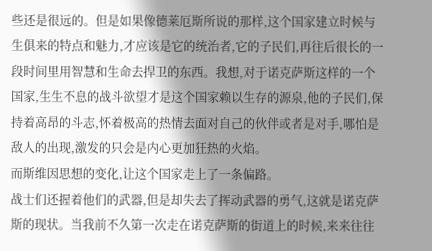些还是很远的。但是如果像德莱厄斯所说的那样,这个国家建立时候与生俱来的特点和魅力,才应该是它的统治者,它的子民们,再往后很长的一段时间里用智慧和生命去捍卫的东西。我想,对于诺克萨斯这样的一个国家,生生不息的战斗欲望才是这个国家赖以生存的源泉,他的子民们,保持着高昂的斗志,怀着极高的热情去面对自己的伙伴或者是对手,哪怕是敌人的出现,激发的只会是内心更加狂热的火焰。
而斯维因思想的变化,让这个国家走上了一条偏路。
战士们还握着他们的武器,但是却失去了挥动武器的勇气,这就是诺克萨斯的现状。当我前不久第一次走在诺克萨斯的街道上的时候,来来往往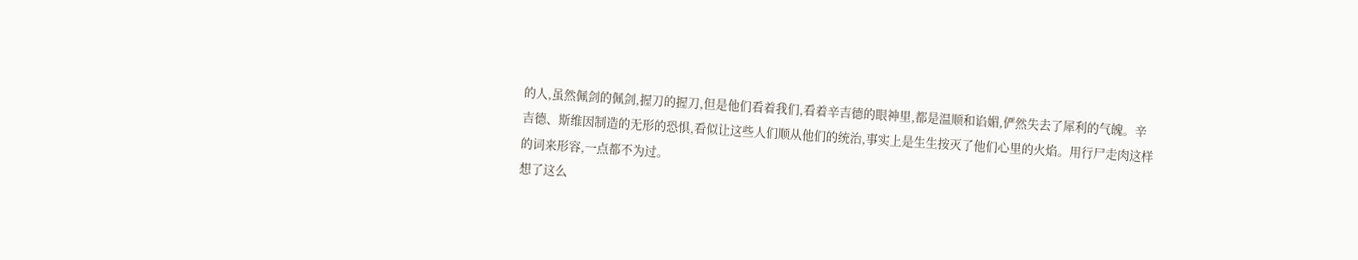的人,虽然佩剑的佩剑,握刀的握刀,但是他们看着我们,看着辛吉德的眼神里,都是温顺和谄媚,俨然失去了犀利的气魄。辛吉德、斯维因制造的无形的恐惧,看似让这些人们顺从他们的统治,事实上是生生按灭了他们心里的火焰。用行尸走肉这样的词来形容,一点都不为过。
想了这么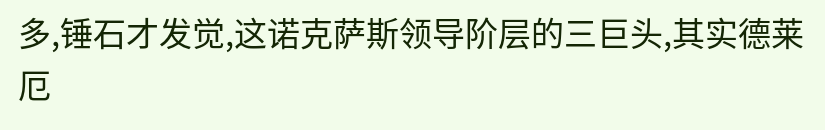多,锤石才发觉,这诺克萨斯领导阶层的三巨头,其实德莱厄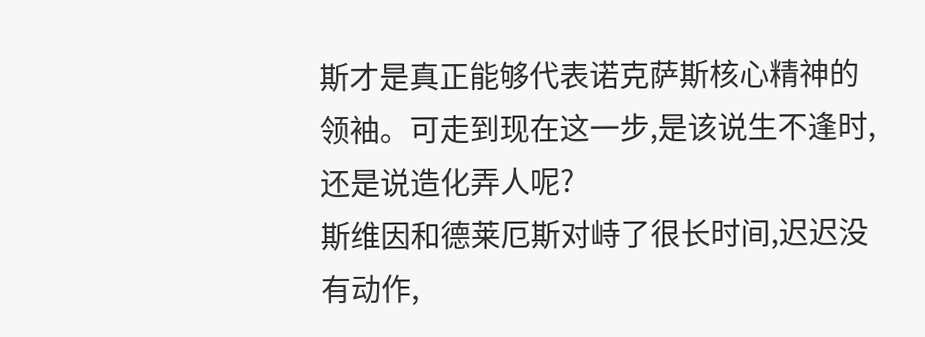斯才是真正能够代表诺克萨斯核心精神的领袖。可走到现在这一步,是该说生不逢时,还是说造化弄人呢?
斯维因和德莱厄斯对峙了很长时间,迟迟没有动作,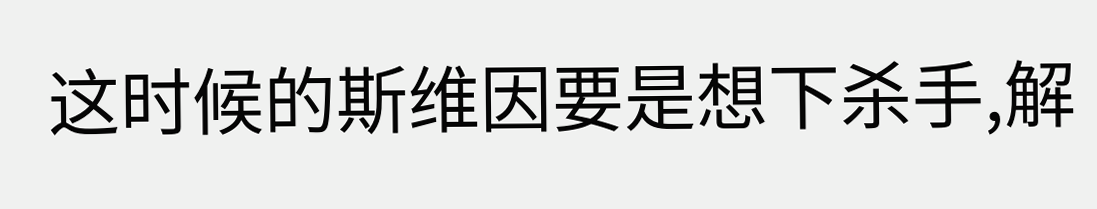这时候的斯维因要是想下杀手,解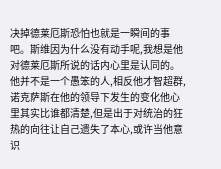决掉德莱厄斯恐怕也就是一瞬间的事吧。斯维因为什么没有动手呢,我想是他对德莱厄斯所说的话内心里是认同的。他并不是一个愚笨的人,相反他才智超群,诺克萨斯在他的领导下发生的变化他心里其实比谁都清楚,但是出于对统治的狂热的向往让自己遗失了本心,或许当他意识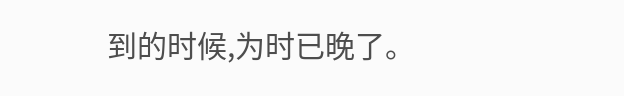到的时候,为时已晚了。